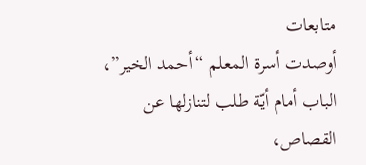متابعات
أوصدت أسرة المعلم “أحمد الخير”، الباب أمام أيّة طلب لتنازلها عن القصاص،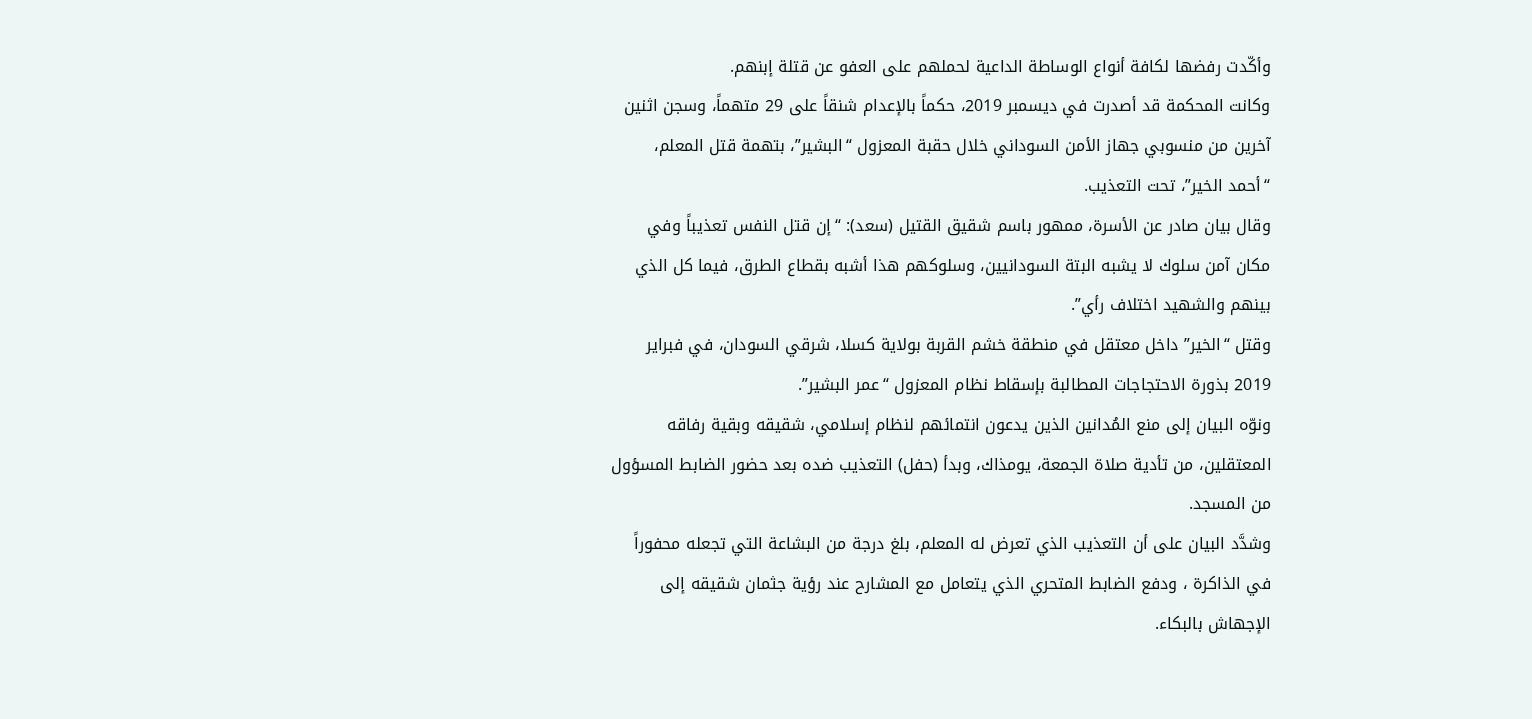وأكّدت رفضها لكافة أنواع الوساطة الداعية لحملهم على العفو عن قتلة إبنهم.
وكانت المحكمة قد أصدرت في ديسمبر 2019، حكماً بالإعدام شنقاً على 29 متهماً، وسجن اثنين آخرين من منسوبي جهاز الأمن السوداني خلال حقبة المعزول “البشير”، بتهمة قتل المعلم، “أحمد الخير”، تحت التعذيب.
وقال بيان صادر عن الأسرة، ممهور باسم شقيق القتيل (سعد): “إن قتل النفس تعذيباً وفي مكان آمن سلوك لا يشبه البتة السودانيين، وسلوكهم هذا أشبه بقطاع الطرق، فيما كل الذي بينهم والشهيد اختلاف رأي”.
وقتل “الخير” داخل معتقل في منطقة خشم القربة بولاية كسلا، شرقي السودان، في فبراير 2019 بذورة الاحتجاجات المطالبة بإسقاط نظام المعزول “عمر البشير”.
ونوّه البيان إلى منع المُدانين الذين يدعون انتمائهم لنظام إسلامي، شقيقه وبقية رفاقه المعتقلين، من تأدية صلاة الجمعة، يومذاك، وبدأ (حفل) التعذيب ضده بعد حضور الضابط المسؤول من المسجد.
وشدَّد البيان على أن التعذيب الذي تعرض له المعلم، بلغ درجة من البشاعة التي تجعله محفوراً في الذاكرة ، ودفع الضابط المتحري الذي يتعامل مع المشارح عند رؤية جثمان شقيقه إلى الإجهاش بالبكاء.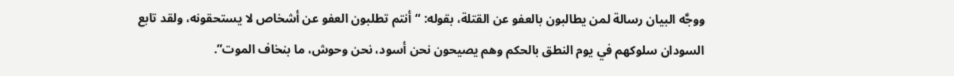ووجَّه البيان رسالة لمن يطالبون بالعفو عن القتلة، بقوله: “أنتم تطلبون العفو عن أشخاص لا يستحقونه، ولقد تابع السودان سلوكهم في يوم النطق بالحكم وهم يصيحون نحن أسود، نحن وحوش، ما بنخاف الموت”.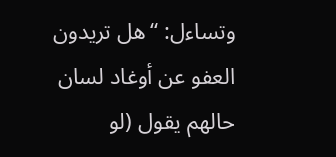وتساءل: “هل تريدون العفو عن أوغاد لسان حالهم يقول (لو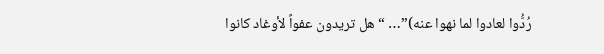رُدُّوا لعادوا لما نهوا عنه)”… “هل تريدون عفواً لأوغاد كانوا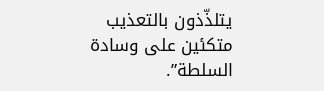يتلذّذون بالتعذيب متكئين على وسادة السلطة”.